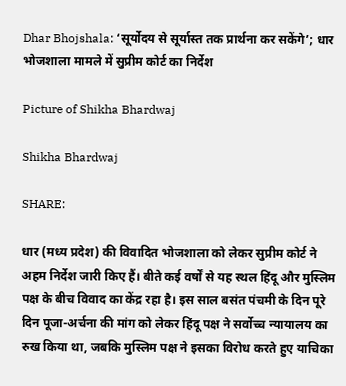Dhar Bhojshala: ‘सूर्योदय से सूर्यास्त तक प्रार्थना कर सकेंगे’; धार भोजशाला मामले में सुप्रीम कोर्ट का निर्देश

Picture of Shikha Bhardwaj

Shikha Bhardwaj

SHARE:

धार (मध्य प्रदेश) की विवादित भोजशाला को लेकर सुप्रीम कोर्ट ने अहम निर्देश जारी किए हैं। बीते कई वर्षों से यह स्थल हिंदू और मुस्लिम पक्ष के बीच विवाद का केंद्र रहा है। इस साल बसंत पंचमी के दिन पूरे दिन पूजा-अर्चना की मांग को लेकर हिंदू पक्ष ने सर्वोच्च न्यायालय का रुख किया था, जबकि मुस्लिम पक्ष ने इसका विरोध करते हुए याचिका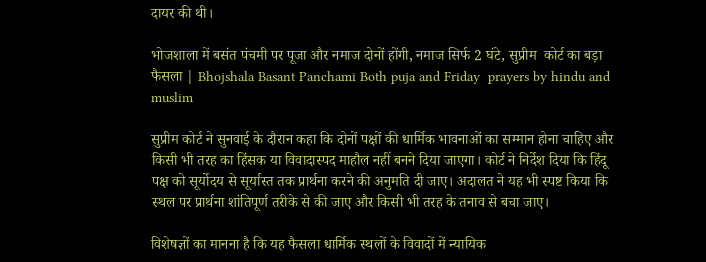दायर की थी।

भोजशाला में बसंत पंचमी पर पूजा और नमाज दोनों होंगी, नमाज सिर्फ 2 घंटे, सुप्रीम  कोर्ट का बड़ा फैसला | Bhojshala Basant Panchami Both puja and Friday  prayers by hindu and muslim

सुप्रीम कोर्ट ने सुनवाई के दौरान कहा कि दोनों पक्षों की धार्मिक भावनाओं का सम्मान होना चाहिए और किसी भी तरह का हिंसक या विवादास्पद माहौल नहीं बनने दिया जाएगा। कोर्ट ने निर्देश दिया कि हिंदू पक्ष को सूर्योदय से सूर्यास्त तक प्रार्थना करने की अनुमति दी जाए। अदालत ने यह भी स्पष्ट किया कि स्थल पर प्रार्थना शांतिपूर्ण तरीके से की जाए और किसी भी तरह के तनाव से बचा जाए।

विशेषज्ञों का मानना है कि यह फैसला धार्मिक स्थलों के विवादों में न्यायिक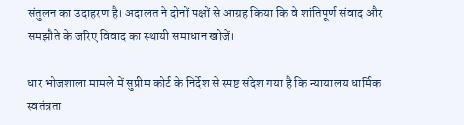संतुलन का उदाहरण है। अदालत ने दोनों पक्षों से आग्रह किया कि वे शांतिपूर्ण संवाद और समझौते के जरिए विवाद का स्थायी समाधान खोजें।

धार भोजशाला मामले में सुप्रीम कोर्ट के निर्देश से स्पष्ट संदेश गया है कि न्यायालय धार्मिक स्वतंत्रता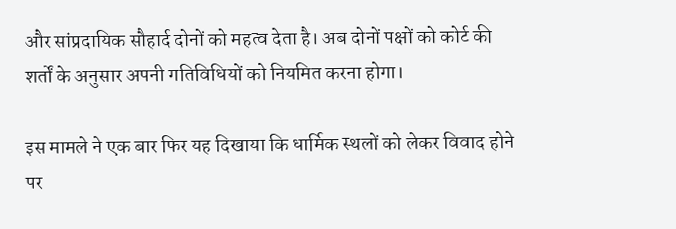और सांप्रदायिक सौहार्द दोनों को महत्व देता है। अब दोनों पक्षों को कोर्ट की शर्तों के अनुसार अपनी गतिविधियों को नियमित करना होगा।

इस मामले ने एक बार फिर यह दिखाया कि धार्मिक स्थलों को लेकर विवाद होने पर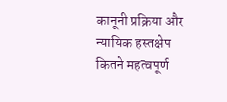कानूनी प्रक्रिया और न्यायिक हस्तक्षेप कितने महत्वपूर्ण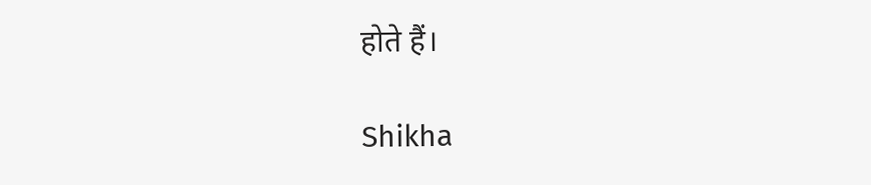होते हैं।

Shikha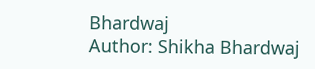Bhardwaj
Author: Shikha Bhardwaj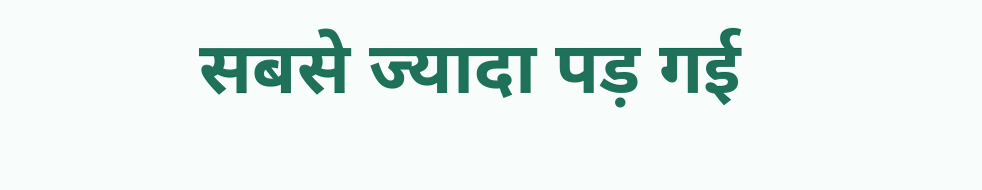सबसे ज्यादा पड़ गई